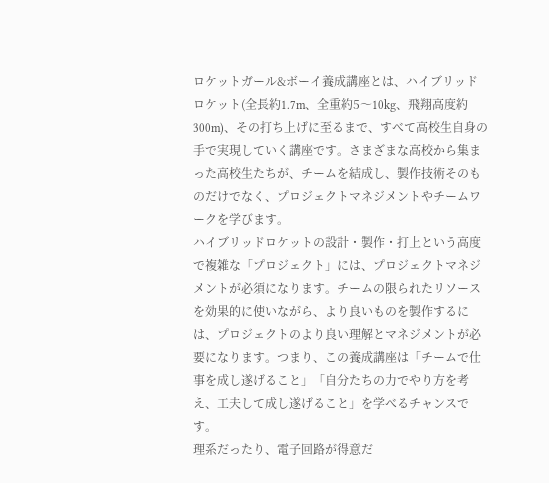ロケットガール&ボーイ養成講座とは、ハイブリッドロケット(全長約1.7m、全重約5〜10kg、飛翔高度約300m)、その打ち上げに至るまで、すべて高校生自身の手で実現していく講座です。さまざまな高校から集まった高校生たちが、チームを結成し、製作技術そのものだけでなく、プロジェクトマネジメントやチームワークを学びます。
ハイブリッドロケットの設計・製作・打上という高度で複雑な「プロジェクト」には、プロジェクトマネジメントが必須になります。チームの限られたリソースを効果的に使いながら、より良いものを製作するには、プロジェクトのより良い理解とマネジメントが必要になります。つまり、この養成講座は「チームで仕事を成し遂げること」「自分たちの力でやり方を考え、工夫して成し遂げること」を学べるチャンスです。
理系だったり、電子回路が得意だ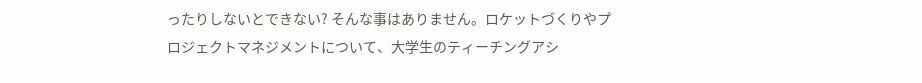ったりしないとできない? そんな事はありません。ロケットづくりやプロジェクトマネジメントについて、大学生のティーチングアシ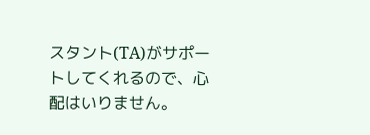スタント(TA)がサポートしてくれるので、心配はいりません。